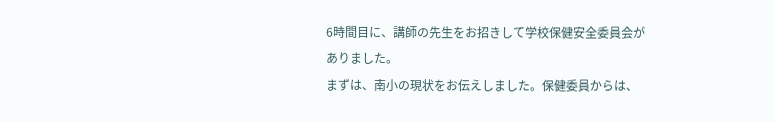6時間目に、講師の先生をお招きして学校保健安全委員会がありました。
まずは、南小の現状をお伝えしました。保健委員からは、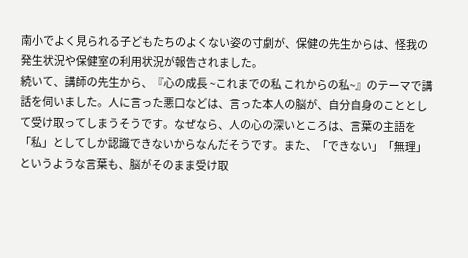南小でよく見られる子どもたちのよくない姿の寸劇が、保健の先生からは、怪我の発生状況や保健室の利用状況が報告されました。
続いて、講師の先生から、『心の成長 ~これまでの私 これからの私~』のテーマで講話を伺いました。人に言った悪口などは、言った本人の脳が、自分自身のこととして受け取ってしまうそうです。なぜなら、人の心の深いところは、言葉の主語を「私」としてしか認識できないからなんだそうです。また、「できない」「無理」というような言葉も、脳がそのまま受け取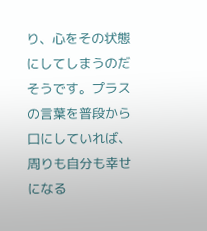り、心をその状態にしてしまうのだそうです。プラスの言葉を普段から口にしていれば、周りも自分も幸せになる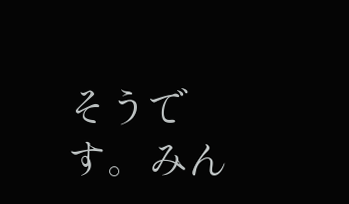そうです。みん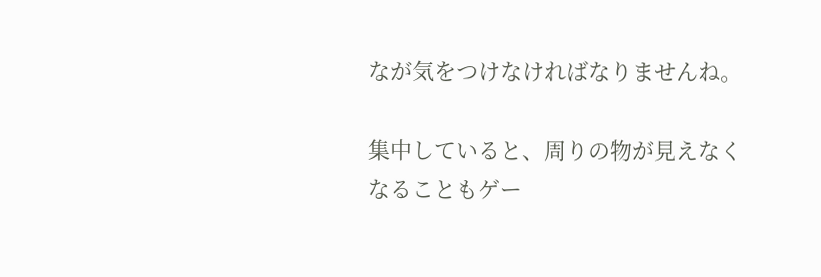なが気をつけなければなりませんね。

集中していると、周りの物が見えなくなることもゲー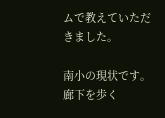ムで教えていただきました。

南小の現状です。廊下を歩く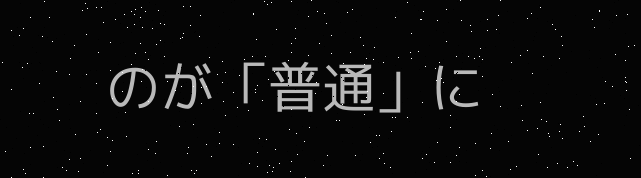のが「普通」に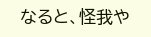なると、怪我や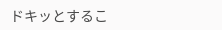ドキッとするこ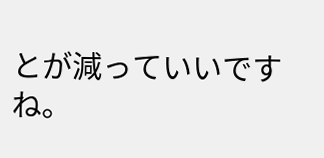とが減っていいですね。